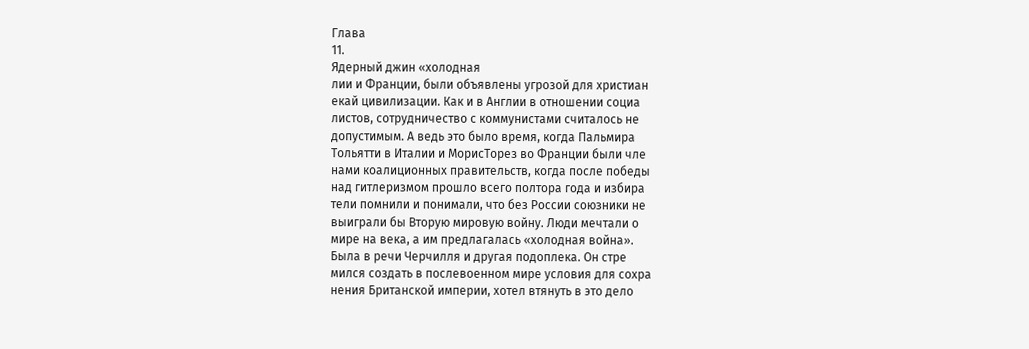Глава
11.
Ядерный джин «холодная
лии и Франции, были объявлены угрозой для христиан
екай цивилизации. Как и в Англии в отношении социа
листов, сотрудничество с коммунистами считалось не
допустимым. А ведь это было время, когда Пальмира
Тольятти в Италии и МорисТорез во Франции были чле
нами коалиционных правительств, когда после победы
над гитлеризмом прошло всего полтора года и избира
тели помнили и понимали, что без России союзники не
выиграли бы Вторую мировую войну. Люди мечтали о
мире на века, а им предлагалась «холодная война».
Была в речи Черчилля и другая подоплека. Он стре
мился создать в послевоенном мире условия для сохра
нения Британской империи, хотел втянуть в это дело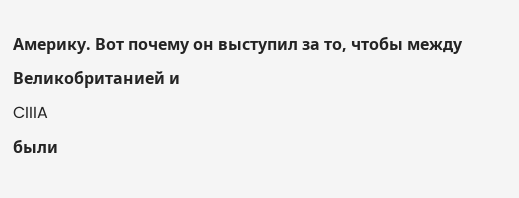Америку. Вот почему он выступил за то, чтобы между
Великобританией и
CIIIA
были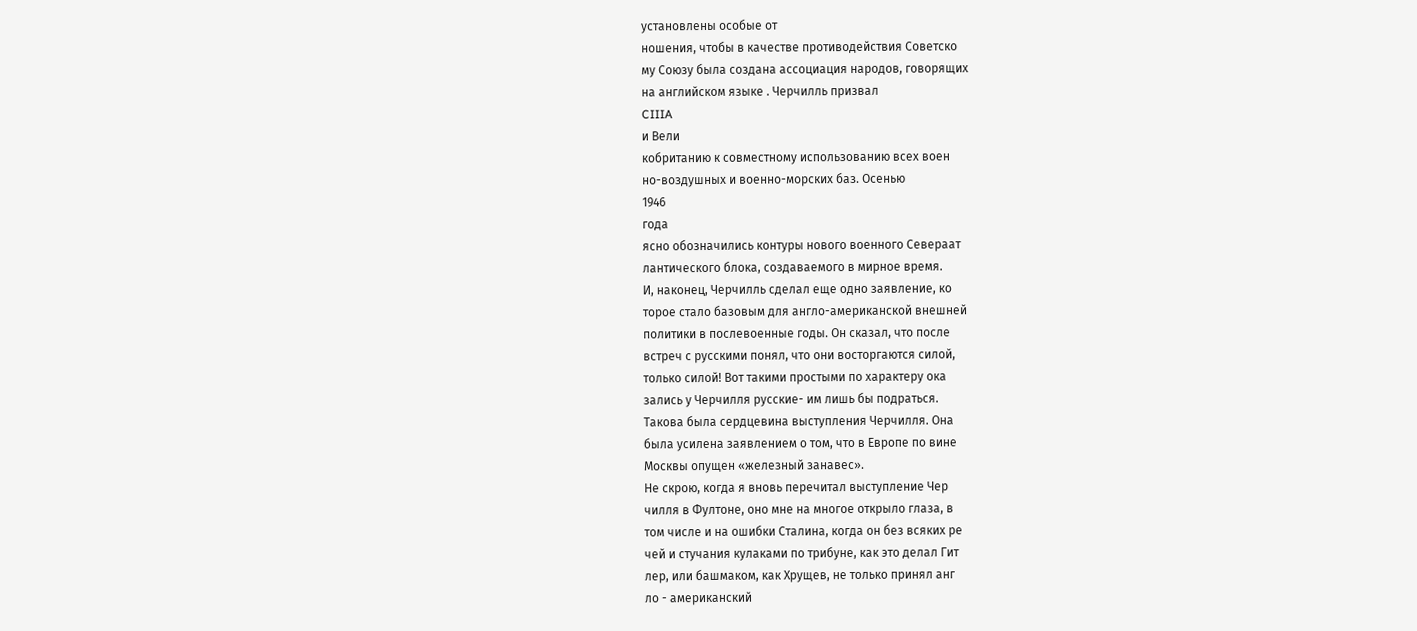установлены особые от
ношения, чтобы в качестве противодействия Советско
му Союзу была создана ассоциация народов, говорящих
на английском языке . Черчилль призвал
CIIIA
и Вели
кобританию к совместному использованию всех воен
но-воздушных и военно-морских баз. Осенью
1946
года
ясно обозначились контуры нового военного Севераат
лантического блока, создаваемого в мирное время.
И, наконец, Черчилль сделал еще одно заявление, ко
торое стало базовым для англо-американской внешней
политики в послевоенные годы. Он сказал, что после
встреч с русскими понял, что они восторгаются силой,
только силой! Вот такими простыми по характеру ока
зались у Черчилля русские- им лишь бы подраться.
Такова была сердцевина выступления Черчилля. Она
была усилена заявлением о том, что в Европе по вине
Москвы опущен «железный занавес».
Не скрою, когда я вновь перечитал выступление Чер
чилля в Фултоне, оно мне на многое открыло глаза, в
том числе и на ошибки Сталина, когда он без всяких ре
чей и стучания кулаками по трибуне, как это делал Гит
лер, или башмаком, как Хрущев, не только принял анг
ло - американский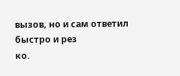вызов, но и сам ответил быстро и рез
ко.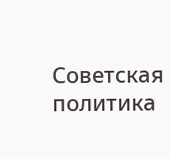Советская политика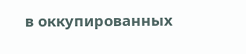в оккупированных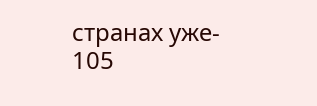странах уже-
105